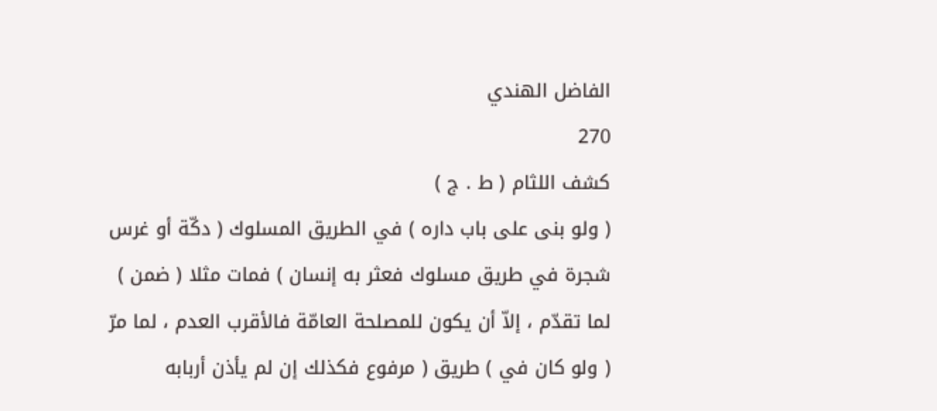الفاضل الهندي
270
كشف اللثام ( ط . ج )
( ولو بنى على باب داره ) في الطريق المسلوك ( دكّة أو غرس شجرة في طريق مسلوك فعثر به إنسان ) فمات مثلا ( ضمن ) لما تقدّم ، إلاّ أن يكون للمصلحة العامّة فالأقرب العدم ، لما مرّ ( ولو كان في ) طريق ( مرفوع فكذلك إن لم يأذن أربابه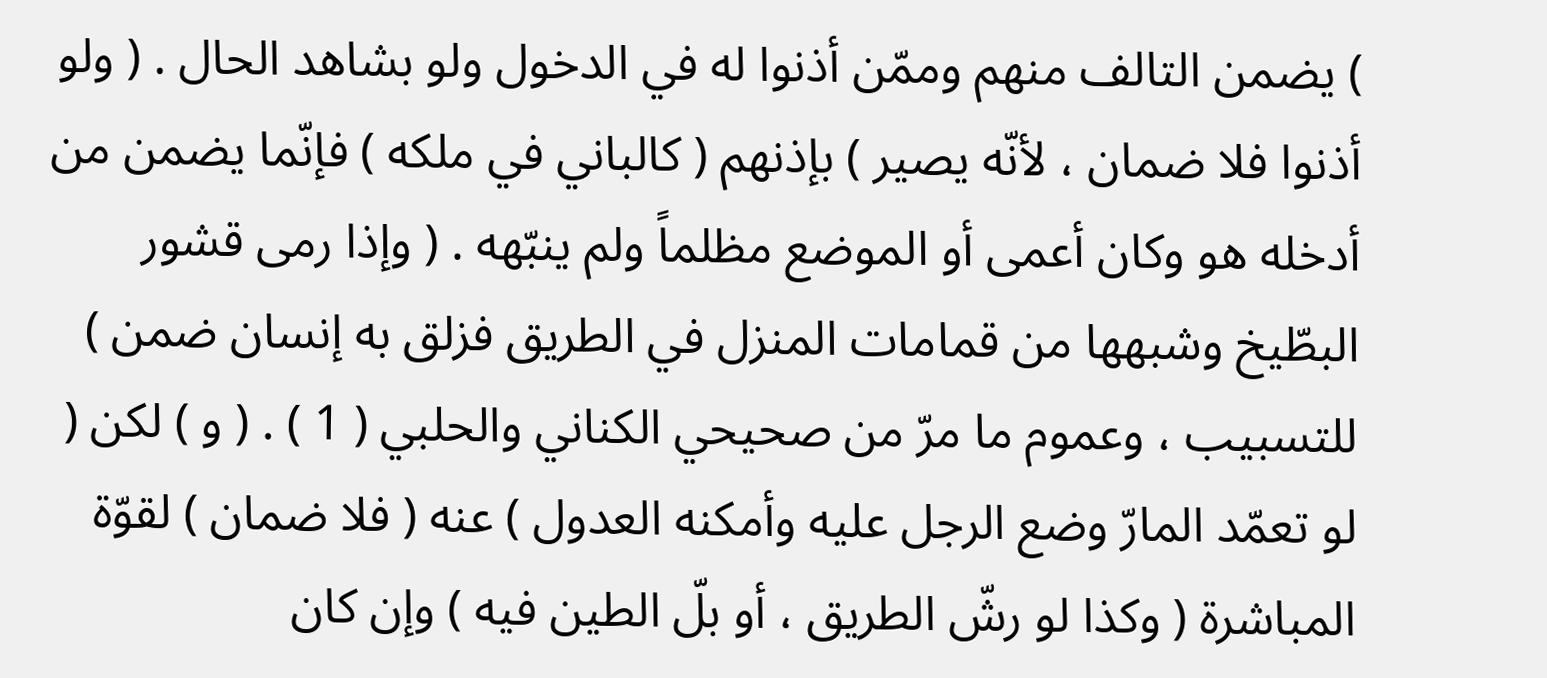) يضمن التالف منهم وممّن أذنوا له في الدخول ولو بشاهد الحال . ( ولو أذنوا فلا ضمان ، لأنّه يصير ) بإذنهم ( كالباني في ملكه ) فإنّما يضمن من أدخله هو وكان أعمى أو الموضع مظلماً ولم ينبّهه . ( وإذا رمى قشور البطّيخ وشبهها من قمامات المنزل في الطريق فزلق به إنسان ضمن ) للتسبيب ، وعموم ما مرّ من صحيحي الكناني والحلبي ( 1 ) . ( و ) لكن ( لو تعمّد المارّ وضع الرجل عليه وأمكنه العدول ) عنه ( فلا ضمان ) لقوّة المباشرة ( وكذا لو رشّ الطريق ، أو بلّ الطين فيه ) وإن كان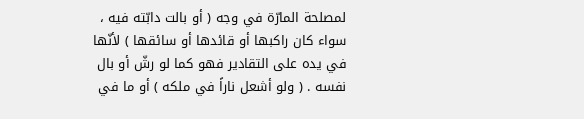لمصلحة المارّة في وجه ( أو بالت دابّته فيه ، سواء كان راكبها أو قائدها أو سائقها ) لأنّها في يده على التقادير فهو كما لو رشّ أو بال نفسه . ( ولو أشعل ناراً في ملكه ) أو ما في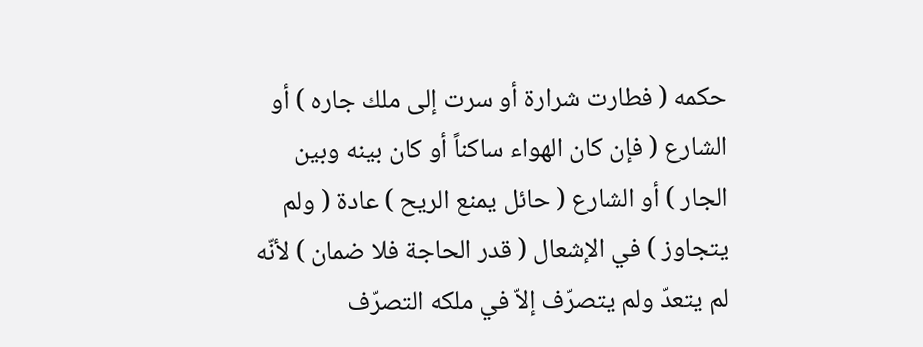حكمه ( فطارت شرارة أو سرت إلى ملك جاره ) أو الشارع ( فإن كان الهواء ساكناً أو كان بينه وبين الجار ) أو الشارع ( حائل يمنع الريح ) عادة ( ولم يتجاوز ) في الإشعال ( قدر الحاجة فلا ضمان ) لأنّه لم يتعدّ ولم يتصرّف إلاّ في ملكه التصرّف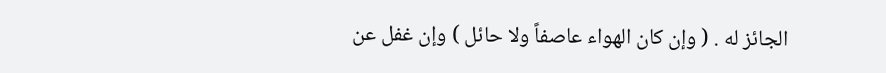الجائز له . ( وإن كان الهواء عاصفاً ولا حائل ) وإن غفل عن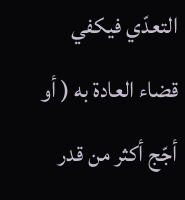التعدّي فيكفي قضاء العادة به ( أو أجّج أكثر من قدر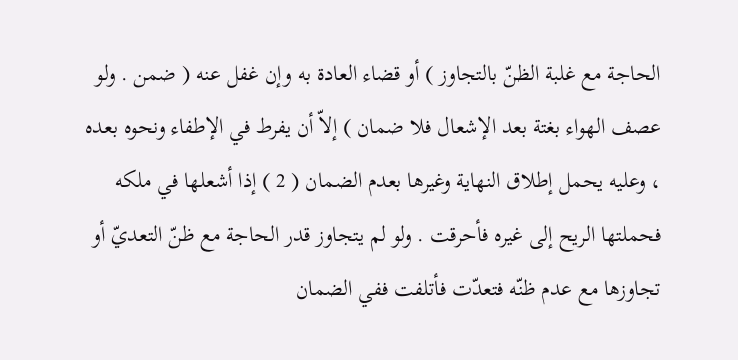الحاجة مع غلبة الظنّ بالتجاوز ) أو قضاء العادة به وإن غفل عنه ( ضمن . ولو عصف الهواء بغتة بعد الإشعال فلا ضمان ) إلاّ أن يفرط في الإطفاء ونحوه بعده ، وعليه يحمل إطلاق النهاية وغيرها بعدم الضمان ( 2 ) إذا أشعلها في ملكه فحملتها الريح إلى غيره فأحرقت . ولو لم يتجاوز قدر الحاجة مع ظنّ التعديّ أو تجاوزها مع عدم ظنّه فتعدّت فأتلفت ففي الضمان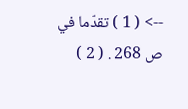--> ( 1 ) تقدّما في ص 268 . ( 2 )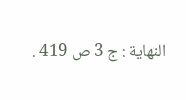النهاية : ج 3 ص 419 .